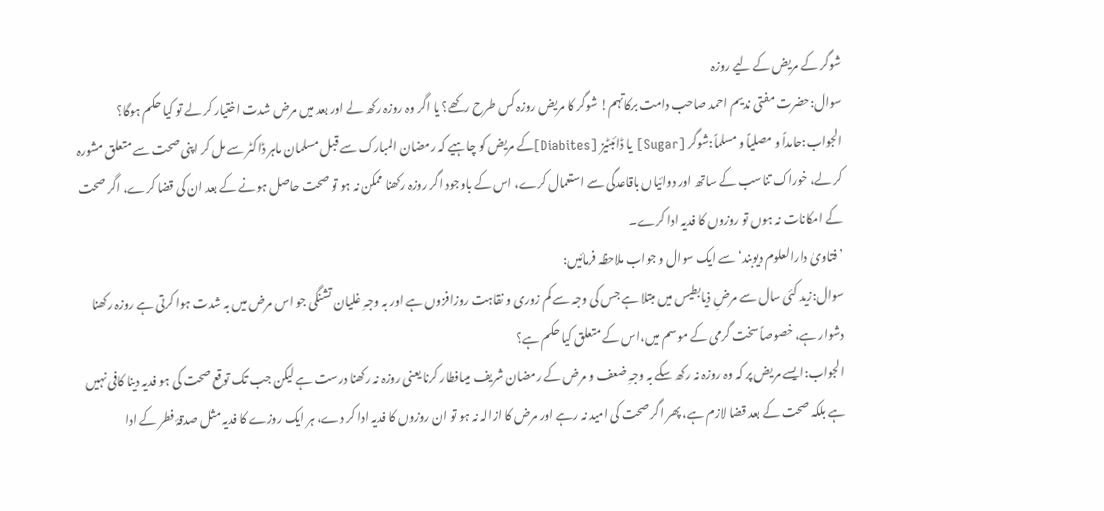شوگر کے مریض کے لیے روزہ
سوال:حضرت مفتی ندیم احمد صاحب دامت برکاتہم! شوگر کا مریض روزہ کس طرح رکھے؟ یا اگر وہ روزہ رکھ لے اور بعد میں مرض شدت اختیار کر لے تو کیا حکم ہوگا؟
الجواب:حامداً و مصلیاً و مسلماً:شوگر [Sugar] یا ڈائبٹیز [Diabites]کے مریض کو چاہیے کہ رمضان المبارک سے قبل مسلمان ماہر ڈاکٹر سے مل کر اپنی صحت سے متعلق مشورہ کر لے، خوراک تناسب کے ساتھ اور دوائیاں باقاعدگی سے استعمال کرے، اس کے باوجود اگر روزہ رکھنا ممکن نہ ہو تو صحت حاصل ہونے کے بعد ان کی قضا کرے، اگر صحت کے امکانات نہ ہوں تو روزوں کا فدیہ ادا کرے۔
’فتاویٰ دارالعلوم دیوبند‘ سے ایک سوال و جواب ملاحظہ فرمائیں:
سوال:زید کئی سال سے مرضِ ذیابطیس میں مبتلا ہے جس کی وجہ سے کم زوری و نقاہت روزافزوں ہے اور بہ وجہِ غلیان تشنگی جو اس مرض میں بہ شدت ہوا کرتی ہے روزہ رکھنا دشوار ہے، خصوصاً سخت گرمی کے موسم میں،اس کے متعلق کیا حکم ہے؟
الجواب:ایسے مریض پر کہ وہ روزہ نہ رکھ سکے بہ وجہِ ضعف و مرض کے رمضان شریف میںافطار کرنا یعنی روزہ نہ رکھنا درست ہے لیکن جب تک توقع صحت کی ہو فدیہ دینا کافی نہیں ہے بلکہ صحت کے بعد قضا لازم ہے، پھر اگر صحت کی امید نہ رہے اور مرض کا ازالہ نہ ہو تو ان روزوں کا فدیہ ادا کر دے، ہر ایک روزے کا فدیہ مثل صدقۂ فطر کے ادا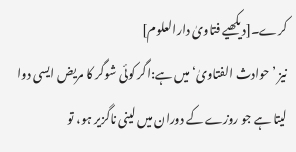کرے۔[دیکھیے فتاویٰ دارالعلوم]
نیز ’حوادث الفتاویٰ‘ میں ہے:اگر کوئی شوگر کا مریض ایسی دوا لیتا ہے جو روزے کے دوران میں لینی ناگزیر ہو، تو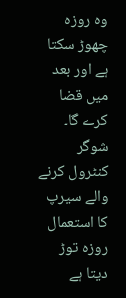وہ روزہ چھوڑ سکتا ہے اور بعد میں قضا کرے گا۔ شوگر کنٹرول کرنے والے سیرپ کا استعمال روزہ توڑ دیتا ہے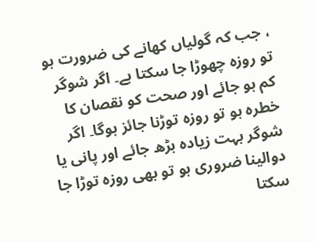، جب کہ گولیاں کھانے کی ضرورت ہو تو روزہ چھوڑا جا سکتا ہے۔ اگر شوگر کم ہو جائے اور صحت کو نقصان کا خطرہ ہو تو روزہ توڑنا جائز ہوگا۔ اگر شوگر بہت زیادہ بڑھ جائے اور پانی یا دوالینا ضروری ہو تو بھی روزہ توڑا جا سکتا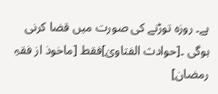ہے۔ روزہ توڑنے کی صورت میں قضا کرنی ہوگی ۔[حوادث الفتاویٰ]فقط [ماخوذ از فقہِ رمضان]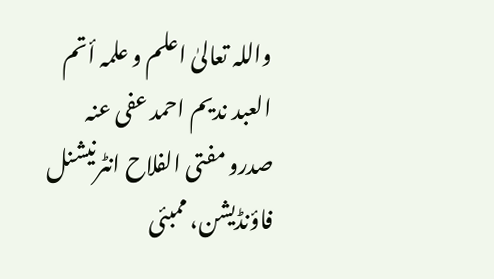واللہ تعالیٰ اعلم و علمہ أتم
العبد ندیم احمد عفی عنہ
صدرو مفتی الفلاح انٹرنیشنل فاؤنڈیشن، ممبئی